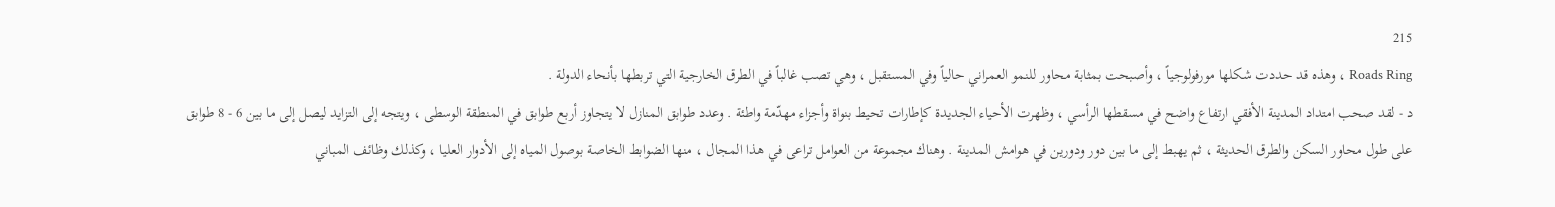215
Roads Ring ، وهذه قد حددت شكلها مورفولوجياً ، وأصبحت بمثابة محاور للنمو العمراني حالياً وفي المستقبل ، وهي تصب غالباً في الطرق الخارجية التي تربطها بأنحاء الدولة .
د - لقد صحب امتداد المدينة الأفقي ارتفاع واضح في مسقطها الرأسي ، وظهرت الأحياء الجديدة كإطارات تحيط بنواة وأجزاء مهدّمة واطئة . وعدد طوابق المنازل لا يتجاوز أربع طوابق في المنطقة الوسطى ، ويتجه إلى التزايد ليصل إلى ما بين 6 - 8 طوابق على طول محاور السكن والطرق الحديثة ، ثم يهبط إلى ما بين دور ودورين في هوامش المدينة . وهناك مجموعة من العوامل تراعى في هذا المجال ، منها الضوابط الخاصة بوصول المياه إلى الأدوار العليا ، وكذلك وظائف المباني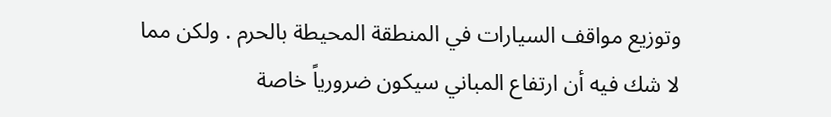وتوزيع مواقف السيارات في المنطقة المحيطة بالحرم . ولكن مما لا شك فيه أن ارتفاع المباني سيكون ضرورياً خاصة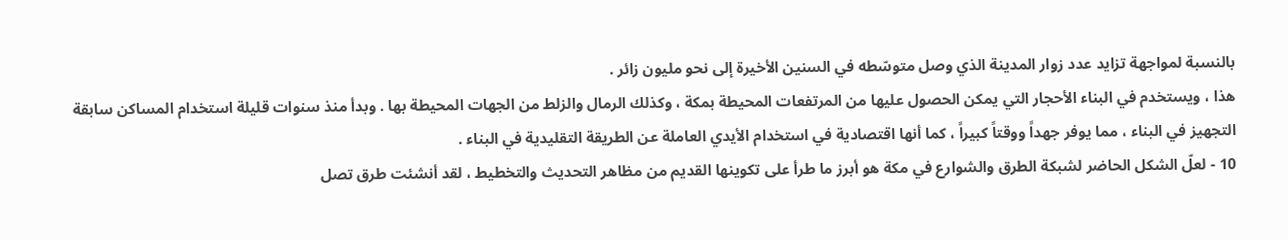بالنسبة لمواجهة تزايد عدد زوار المدينة الذي وصل متوسّطه في السنين الأخيرة إلى نحو مليون زائر .
هذا ، ويستخدم في البناء الأحجار التي يمكن الحصول عليها من المرتفعات المحيطة بمكة ، وكذلك الرمال والزلط من الجهات المحيطة بها . وبدأ منذ سنوات قليلة استخدام المساكن سابقة التجهيز في البناء ، مما يوفر جهداً ووقتاً كبيراً ، كما أنها اقتصادية في استخدام الأيدي العاملة عن الطريقة التقليدية في البناء .
10 - لعلّ الشكل الحاضر لشبكة الطرق والشوارع في مكة هو أبرز ما طرأ على تكوينها القديم من مظاهر التحديث والتخطيط ، لقد أنشئت طرق تصل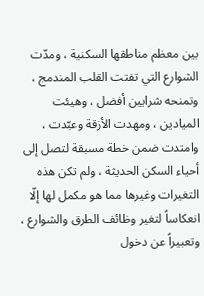بين معظم مناطقها السكنية ، ومدّت الشوارع التي تفتت القلب المندمج ، وتمنحه شرايين أفضل ، وهيئت الميادين ، ومهدت الأزقة وعبّدت ، وامتدت ضمن خطة مسبقة لتصل إلى أحياء السكن الحديثة ، ولم تكن هذه التغيرات وغيرها مما هو مكمل لها إلّا انعكاساً لتغير وظائف الطرق والشوارع ، وتعبيراً عن دخول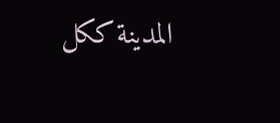المدينة ككل